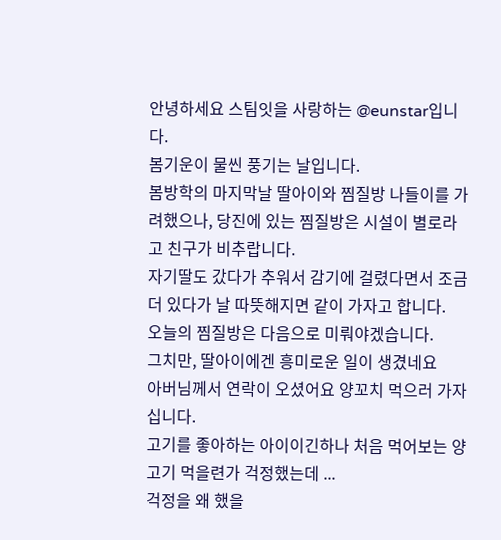안녕하세요 스팀잇을 사랑하는 @eunstar입니다.
봄기운이 물씬 풍기는 날입니다.
봄방학의 마지막날 딸아이와 찜질방 나들이를 가려했으나, 당진에 있는 찜질방은 시설이 별로라고 친구가 비추랍니다.
자기딸도 갔다가 추워서 감기에 걸렸다면서 조금 더 있다가 날 따뜻해지면 같이 가자고 합니다.
오늘의 찜질방은 다음으로 미뤄야겠습니다.
그치만, 딸아이에겐 흥미로운 일이 생겼네요
아버님께서 연락이 오셨어요 양꼬치 먹으러 가자십니다.
고기를 좋아하는 아이이긴하나 처음 먹어보는 양고기 먹을련가 걱정했는데 ...
걱정을 왜 했을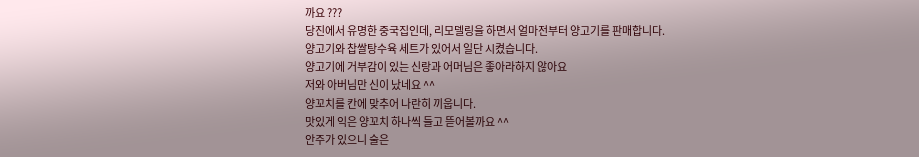까요 ???
당진에서 유명한 중국집인데, 리모델링을 하면서 얼마전부터 양고기를 판매합니다.
양고기와 찹쌀탕수육 세트가 있어서 일단 시켰습니다.
양고기에 거부감이 있는 신랑과 어머님은 좋아라하지 않아요
저와 아버님만 신이 났네요 ^^
양꼬치를 칸에 맞추어 나란히 끼웁니다.
맛있게 익은 양꼬치 하나씩 들고 뜯어볼까요 ^^
안주가 있으니 술은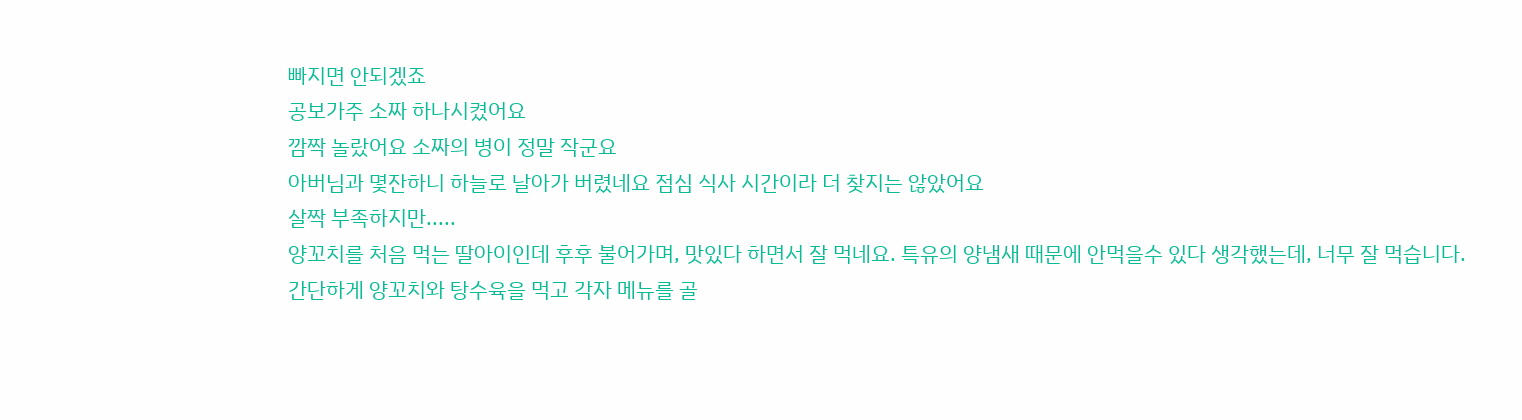빠지면 안되겠죠
공보가주 소짜 하나시켰어요
깜짝 놀랐어요 소짜의 병이 정말 작군요
아버님과 몇잔하니 하늘로 날아가 버렸네요 점심 식사 시간이라 더 찾지는 않았어요
살짝 부족하지만.....
양꼬치를 처음 먹는 딸아이인데 후후 불어가며, 맛있다 하면서 잘 먹네요. 특유의 양냄새 때문에 안먹을수 있다 생각했는데, 너무 잘 먹습니다.
간단하게 양꼬치와 탕수육을 먹고 각자 메뉴를 골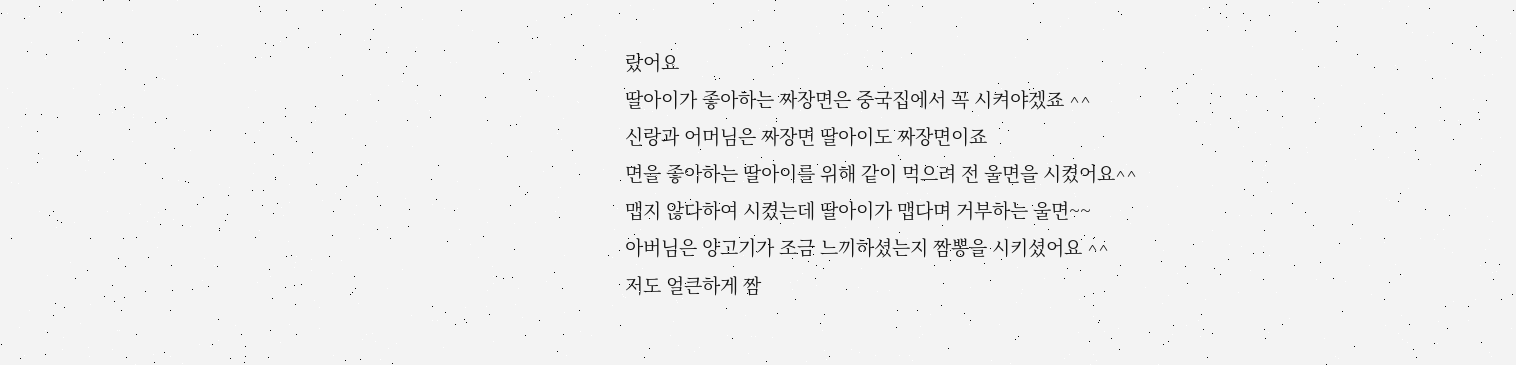랐어요
딸아이가 좋아하는 짜장면은 중국집에서 꼭 시켜야겠죠 ^^
신랑과 어머님은 짜장면 딸아이도 짜장면이죠
면을 좋아하는 딸아이를 위해 같이 먹으려 전 울면을 시켰어요^^
맵지 않다하여 시켰는데 딸아이가 맵다며 거부하는 울면~~
아버님은 양고기가 조금 느끼하셨는지 짬뽕을 시키셨어요 ^^
저도 얼큰하게 짬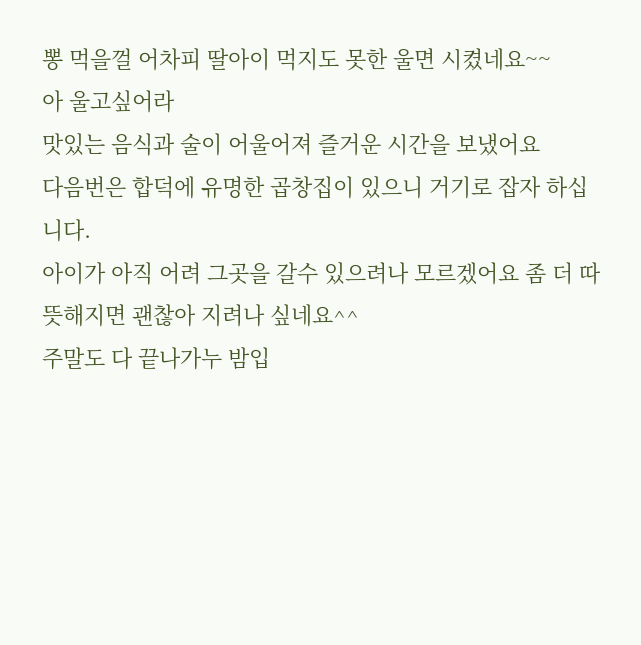뽕 먹을껄 어차피 딸아이 먹지도 못한 울면 시켰네요~~
아 울고싶어라
맛있는 음식과 술이 어울어져 즐거운 시간을 보냈어요
다음번은 합덕에 유명한 곱창집이 있으니 거기로 잡자 하십니다.
아이가 아직 어려 그곳을 갈수 있으려나 모르겠어요 좀 더 따뜻해지면 괜찮아 지려나 싶네요^^
주말도 다 끝나가누 밤입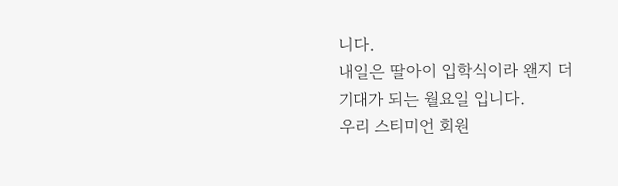니다.
내일은 딸아이 입학식이라 왠지 더 기대가 되는 월요일 입니다.
우리 스티미언 회원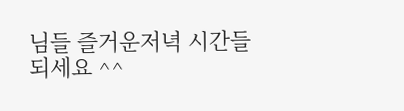님들 즐거운저녁 시간들 되세요 ^^